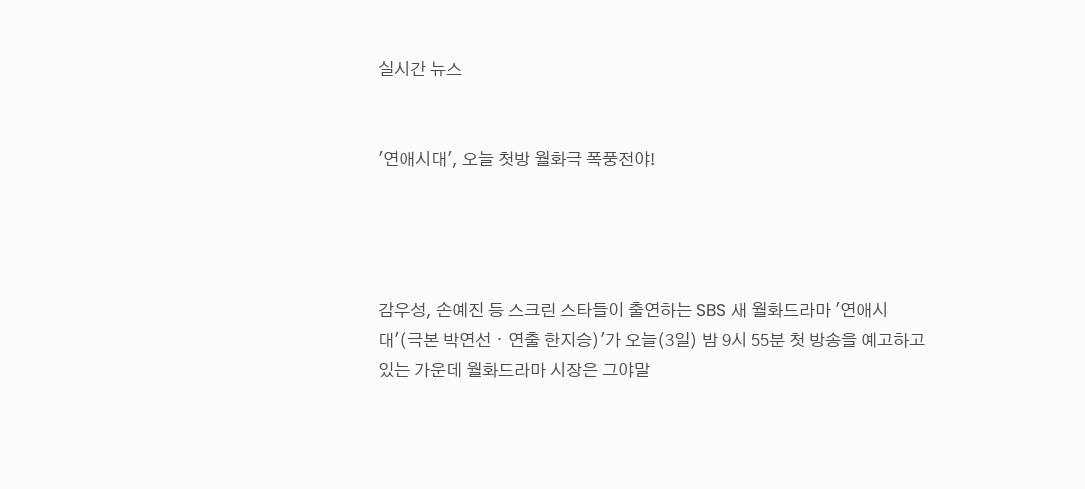실시간 뉴스


'연애시대', 오늘 첫방 월화극 폭풍전야!




감우성, 손예진 등 스크린 스타들이 출연하는 SBS 새 월화드라마 '연애시대'(극본 박연선ㆍ연출 한지승)'가 오늘(3일) 밤 9시 55분 첫 방송을 예고하고 있는 가운데 월화드라마 시장은 그야말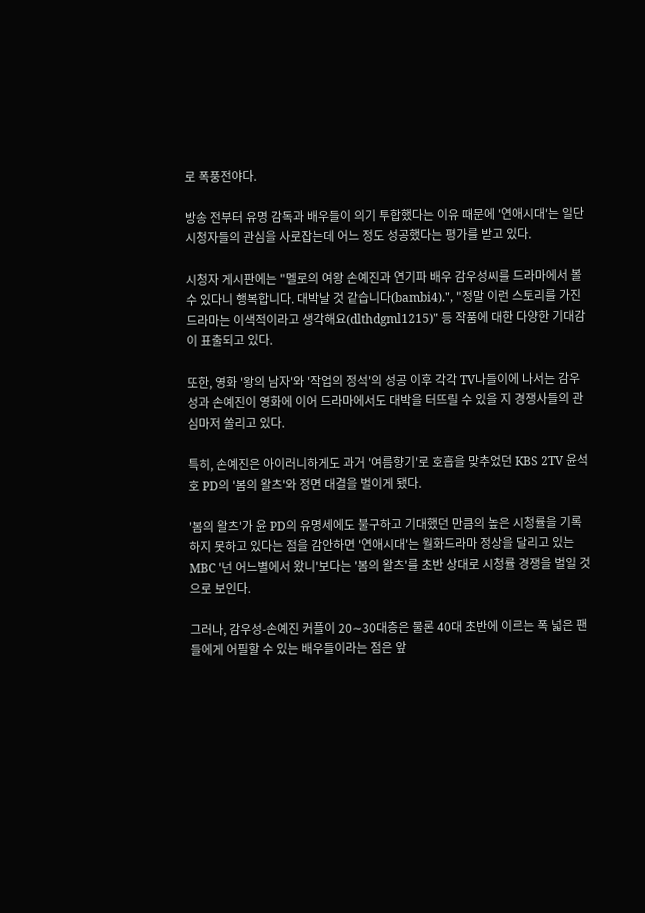로 폭풍전야다.

방송 전부터 유명 감독과 배우들이 의기 투합했다는 이유 때문에 '연애시대'는 일단 시청자들의 관심을 사로잡는데 어느 정도 성공했다는 평가를 받고 있다.

시청자 게시판에는 "멜로의 여왕 손예진과 연기파 배우 감우성씨를 드라마에서 볼 수 있다니 행복합니다. 대박날 것 같습니다(bambi4).", "정말 이런 스토리를 가진 드라마는 이색적이라고 생각해요(dlthdgml1215)" 등 작품에 대한 다양한 기대감이 표출되고 있다.

또한, 영화 '왕의 남자'와 '작업의 정석'의 성공 이후 각각 TV나들이에 나서는 감우성과 손예진이 영화에 이어 드라마에서도 대박을 터뜨릴 수 있을 지 경쟁사들의 관심마저 쏠리고 있다.

특히, 손예진은 아이러니하게도 과거 '여름향기'로 호흡을 맞추었던 KBS 2TV 윤석호 PD의 '봄의 왈츠'와 정면 대결을 벌이게 됐다.

'봄의 왈츠'가 윤 PD의 유명세에도 불구하고 기대했던 만큼의 높은 시청률을 기록하지 못하고 있다는 점을 감안하면 '연애시대'는 월화드라마 정상을 달리고 있는 MBC '넌 어느별에서 왔니'보다는 '봄의 왈츠'를 초반 상대로 시청률 경쟁을 벌일 것으로 보인다.

그러나, 감우성-손예진 커플이 20∼30대층은 물론 40대 초반에 이르는 폭 넓은 팬들에게 어필할 수 있는 배우들이라는 점은 앞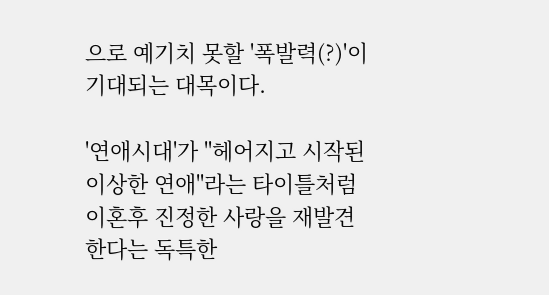으로 예기치 못할 '폭발력(?)'이 기대되는 대목이다.

'연애시대'가 "헤어지고 시작된 이상한 연애"라는 타이틀처럼 이혼후 진정한 사랑을 재발견한다는 독특한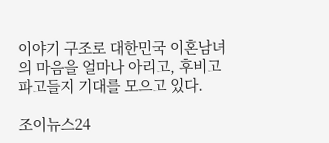이야기 구조로 대한민국 이혼남녀의 마음을 얼마나 아리고, 후비고 파고들지 기대를 모으고 있다.

조이뉴스24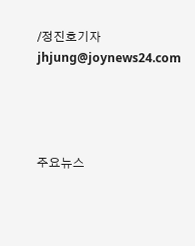/정진호기자 jhjung@joynews24.com




주요뉴스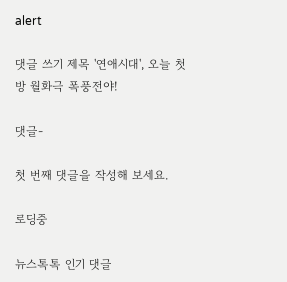alert

댓글 쓰기 제목 '연애시대', 오늘 첫방 월화극 폭풍전야!

댓글-

첫 번째 댓글을 작성해 보세요.

로딩중

뉴스톡톡 인기 댓글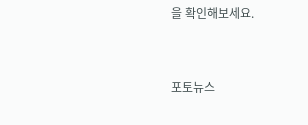을 확인해보세요.



포토뉴스